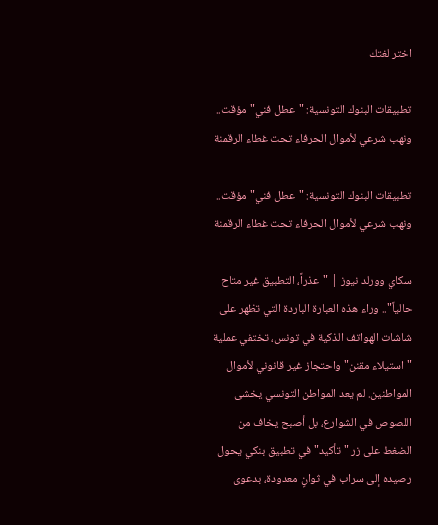اختر لغتك

تطبيقات البنوك التونسية: "عطل فني" مؤقت.. ونهب شرعي لأموال الحرفاء تحت غطاء الرقمنة

تطبيقات البنوك التونسية: "عطل فني" مؤقت.. ونهب شرعي لأموال الحرفاء تحت غطاء الرقمنة

سكاي وورلد نيوز | "عذراً، التطبيق غير متاح حالياً".. وراء هذه العبارة الباردة التي تظهر على شاشات الهواتف الذكية في تونس، تختفي عملية "استيلاء مقنن" واحتجاز غير قانوني لأموال المواطنين. لم يعد المواطن التونسي يخشى اللصوص في الشوارع، بل أصبح يخاف من الضغط على زر "تأكيد" في تطبيق بنكي يحول رصيده إلى سراب في ثوانٍ معدودة، بدعوى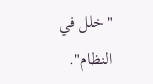"خلل في النظام".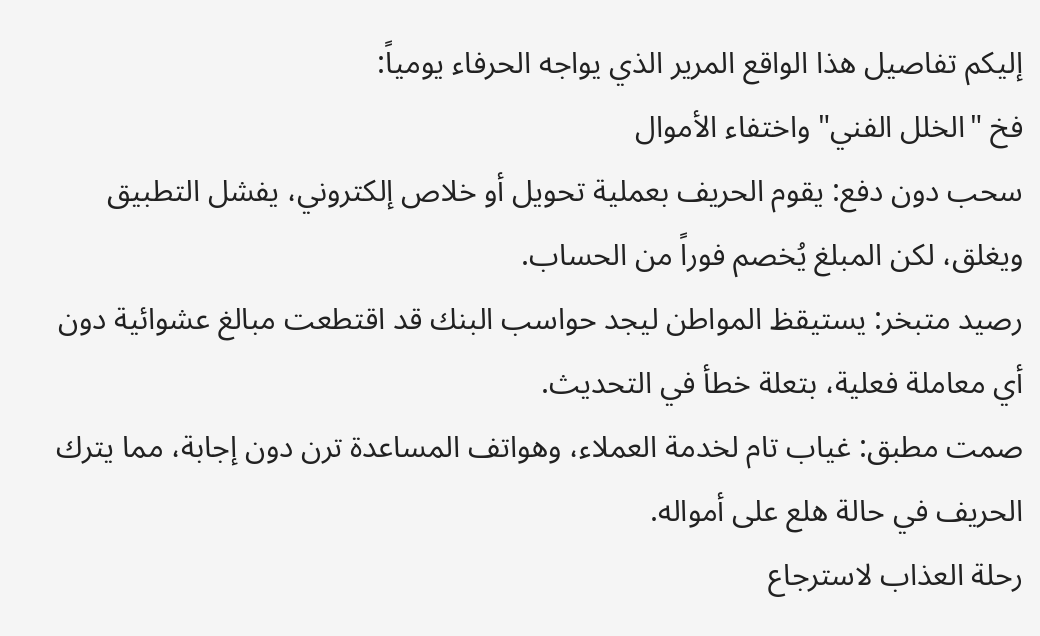إليكم تفاصيل هذا الواقع المرير الذي يواجه الحرفاء يومياً:
فخ "الخلل الفني" واختفاء الأموال
سحب دون دفع: يقوم الحريف بعملية تحويل أو خلاص إلكتروني، يفشل التطبيق ويغلق، لكن المبلغ يُخصم فوراً من الحساب.
رصيد متبخر: يستيقظ المواطن ليجد حواسب البنك قد اقتطعت مبالغ عشوائية دون أي معاملة فعلية، بتعلة خطأ في التحديث.
صمت مطبق: غياب تام لخدمة العملاء، وهواتف المساعدة ترن دون إجابة، مما يترك الحريف في حالة هلع على أمواله.
رحلة العذاب لاسترجاع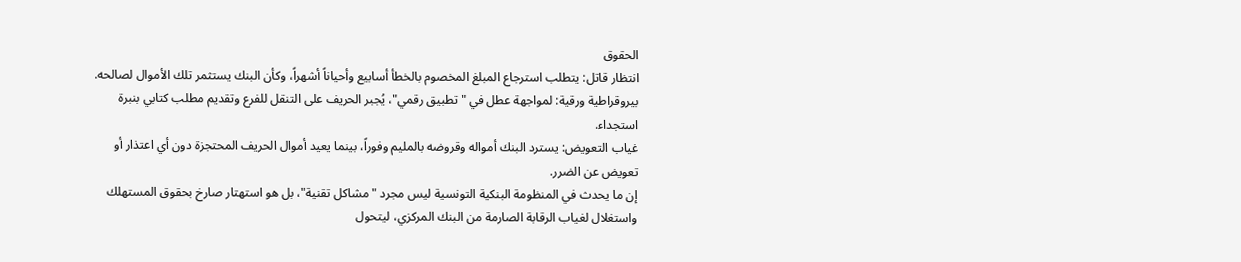الحقوق
انتظار قاتل: يتطلب استرجاع المبلغ المخصوم بالخطأ أسابيع وأحياناً أشهراً، وكأن البنك يستثمر تلك الأموال لصالحه.
بيروقراطية ورقية: لمواجهة عطل في "تطبيق رقمي"، يُجبر الحريف على التنقل للفرع وتقديم مطلب كتابي بنبرة استجداء.
غياب التعويض: يسترد البنك أمواله وقروضه بالمليم وفوراً، بينما يعيد أموال الحريف المحتجزة دون أي اعتذار أو تعويض عن الضرر.
إن ما يحدث في المنظومة البنكية التونسية ليس مجرد "مشاكل تقنية"، بل هو استهتار صارخ بحقوق المستهلك واستغلال لغياب الرقابة الصارمة من البنك المركزي، ليتحول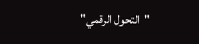"التحول الرقمي"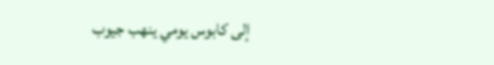إلى كابوس يومي ينهب جيوب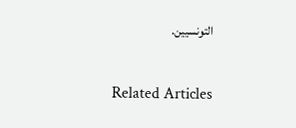التونسيين.

Related Articles